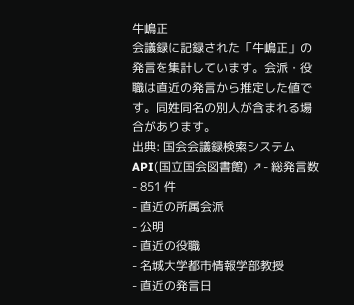牛嶋正
会議録に記録された「牛嶋正」の発言を集計しています。会派・役職は直近の発言から推定した値です。同姓同名の別人が含まれる場合があります。
出典: 国会会議録検索システム API(国立国会図書館) ↗- 総発言数
- 851 件
- 直近の所属会派
- 公明
- 直近の役職
- 名城大学都市情報学部教授
- 直近の発言日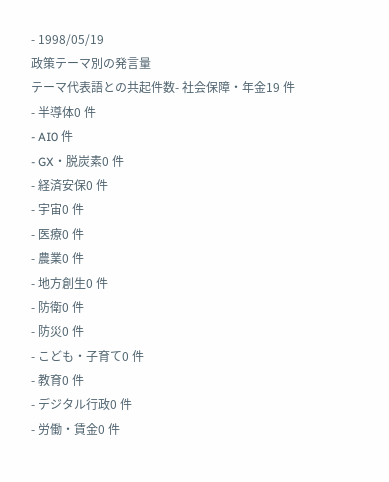- 1998/05/19
政策テーマ別の発言量
テーマ代表語との共起件数- 社会保障・年金19 件
- 半導体0 件
- AI0 件
- GX・脱炭素0 件
- 経済安保0 件
- 宇宙0 件
- 医療0 件
- 農業0 件
- 地方創生0 件
- 防衛0 件
- 防災0 件
- こども・子育て0 件
- 教育0 件
- デジタル行政0 件
- 労働・賃金0 件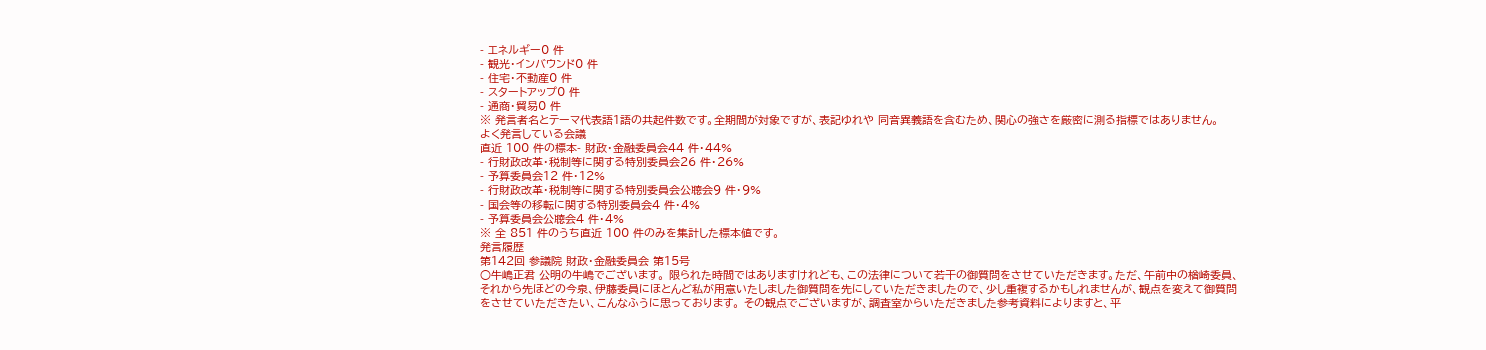- エネルギー0 件
- 観光・インバウンド0 件
- 住宅・不動産0 件
- スタートアップ0 件
- 通商・貿易0 件
※ 発言者名とテーマ代表語1語の共起件数です。全期間が対象ですが、表記ゆれや 同音異義語を含むため、関心の強さを厳密に測る指標ではありません。
よく発言している会議
直近 100 件の標本- 財政・金融委員会44 件・44%
- 行財政改革・税制等に関する特別委員会26 件・26%
- 予算委員会12 件・12%
- 行財政改革・税制等に関する特別委員会公聴会9 件・9%
- 国会等の移転に関する特別委員会4 件・4%
- 予算委員会公聴会4 件・4%
※ 全 851 件のうち直近 100 件のみを集計した標本値です。
発言履歴
第142回 参議院 財政・金融委員会 第15号
○牛嶋正君 公明の牛嶋でございます。 限られた時間ではありますけれども、この法律について若干の御質問をさせていただきます。ただ、午前中の楢崎委員、それから先ほどの今泉、伊藤委員にほとんど私が用意いたしました御質問を先にしていただきましたので、少し重複するかもしれませんが、観点を変えて御質問をさせていただきたい、こんなふうに思っております。 その観点でございますが、調査室からいただきました参考資料によりますと、平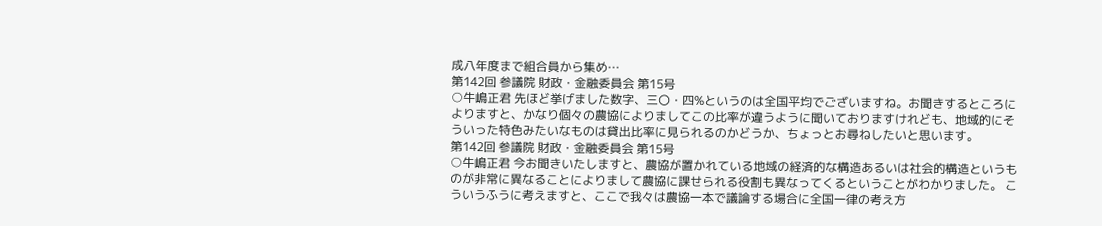成八年度まで組合員から集め…
第142回 参議院 財政・金融委員会 第15号
○牛嶋正君 先ほど挙げました数字、三〇・四%というのは全国平均でございますね。お聞きするところによりますと、かなり個々の農協によりましてこの比率が違うように聞いておりますけれども、地域的にそういった特色みたいなものは貸出比率に見られるのかどうか、ちょっとお尋ねしたいと思います。
第142回 参議院 財政・金融委員会 第15号
○牛嶋正君 今お聞きいたしますと、農協が置かれている地域の経済的な構造あるいは社会的構造というものが非常に異なることによりまして農協に課せられる役割も異なってくるということがわかりました。 こういうふうに考えますと、ここで我々は農協一本で議論する場合に全国一律の考え方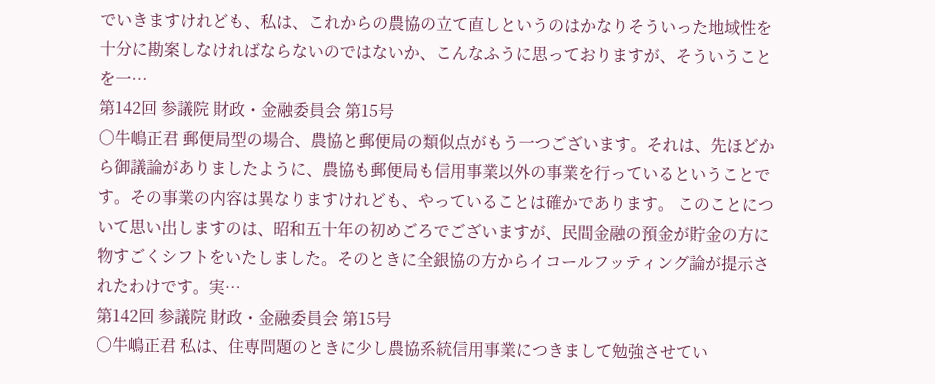でいきますけれども、私は、これからの農協の立て直しというのはかなりそういった地域性を十分に勘案しなければならないのではないか、こんなふうに思っておりますが、そういうことを一…
第142回 参議院 財政・金融委員会 第15号
○牛嶋正君 郵便局型の場合、農協と郵便局の類似点がもう一つございます。それは、先ほどから御議論がありましたように、農協も郵便局も信用事業以外の事業を行っているということです。その事業の内容は異なりますけれども、やっていることは確かであります。 このことについて思い出しますのは、昭和五十年の初めごろでございますが、民間金融の預金が貯金の方に物すごくシフトをいたしました。そのときに全銀協の方からイコールフッティング論が提示されたわけです。実…
第142回 参議院 財政・金融委員会 第15号
○牛嶋正君 私は、住専問題のときに少し農協系統信用事業につきまして勉強させてい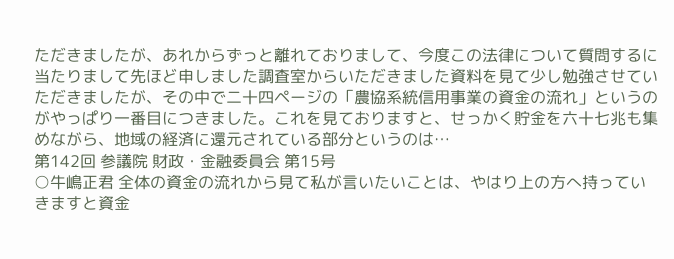ただきましたが、あれからずっと離れておりまして、今度この法律について質問するに当たりまして先ほど申しました調査室からいただきました資料を見て少し勉強させていただきましたが、その中で二十四ページの「農協系統信用事業の資金の流れ」というのがやっぱり一番目につきました。これを見ておりますと、せっかく貯金を六十七兆も集めながら、地域の経済に還元されている部分というのは…
第142回 参議院 財政・金融委員会 第15号
○牛嶋正君 全体の資金の流れから見て私が言いたいことは、やはり上の方へ持っていきますと資金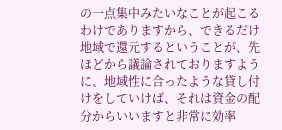の一点集中みたいなことが起こるわけでありますから、できるだけ地域で還元するということが、先ほどから議論されておりますように、地域性に合ったような貸し付けをしていけば、それは資金の配分からいいますと非常に効率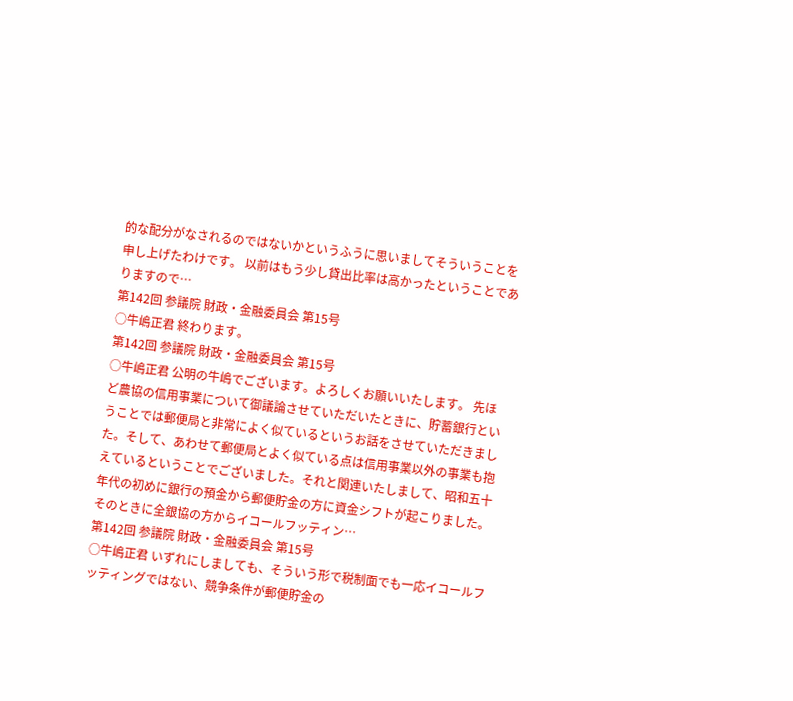的な配分がなされるのではないかというふうに思いましてそういうことを申し上げたわけです。 以前はもう少し貸出比率は高かったということでありますので…
第142回 参議院 財政・金融委員会 第15号
○牛嶋正君 終わります。
第142回 参議院 財政・金融委員会 第15号
○牛嶋正君 公明の牛嶋でございます。よろしくお願いいたします。 先ほど農協の信用事業について御議論させていただいたときに、貯蓄銀行ということでは郵便局と非常によく似ているというお話をさせていただきました。そして、あわせて郵便局とよく似ている点は信用事業以外の事業も抱えているということでございました。それと関連いたしまして、昭和五十年代の初めに銀行の預金から郵便貯金の方に資金シフトが起こりました。そのときに全銀協の方からイコールフッティン…
第142回 参議院 財政・金融委員会 第15号
○牛嶋正君 いずれにしましても、そういう形で税制面でも一応イコールフッティングではない、競争条件が郵便貯金の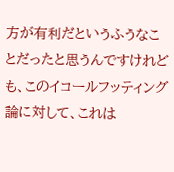方が有利だというふうなことだったと思うんですけれども、このイコールフッティング論に対して、これは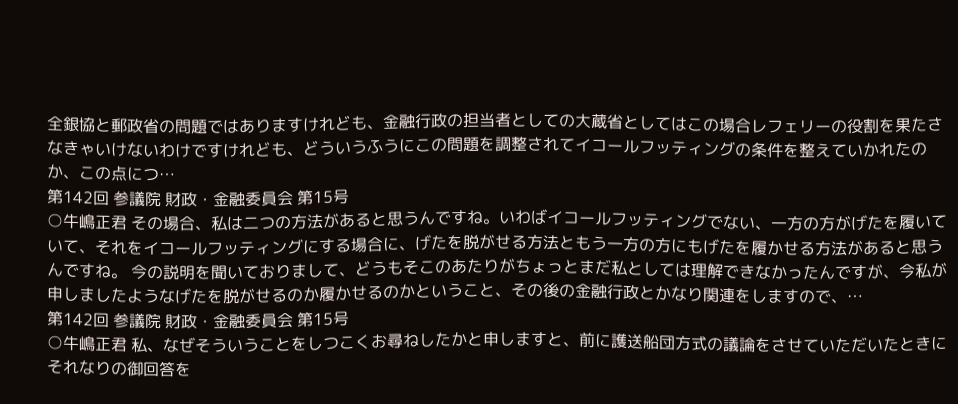全銀協と郵政省の問題ではありますけれども、金融行政の担当者としての大蔵省としてはこの場合レフェリーの役割を果たさなきゃいけないわけですけれども、どういうふうにこの問題を調整されてイコールフッティングの条件を整えていかれたのか、この点につ…
第142回 参議院 財政・金融委員会 第15号
○牛嶋正君 その場合、私は二つの方法があると思うんですね。いわばイコールフッティングでない、一方の方がげたを履いていて、それをイコールフッティングにする場合に、げたを脱がせる方法ともう一方の方にもげたを履かせる方法があると思うんですね。 今の説明を聞いておりまして、どうもそこのあたりがちょっとまだ私としては理解できなかったんですが、今私が申しましたようなげたを脱がせるのか履かせるのかということ、その後の金融行政とかなり関連をしますので、…
第142回 参議院 財政・金融委員会 第15号
○牛嶋正君 私、なぜそういうことをしつこくお尋ねしたかと申しますと、前に護送船団方式の議論をさせていただいたときにそれなりの御回答を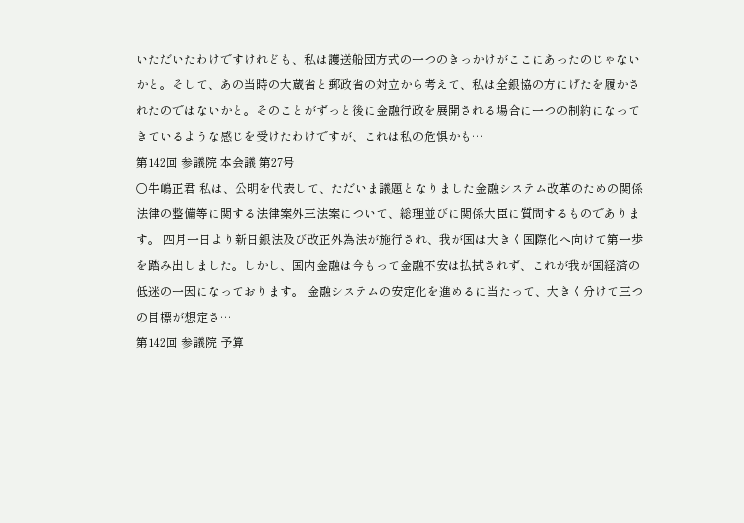いただいたわけですけれども、私は護送船団方式の一つのきっかけがここにあったのじゃないかと。そして、あの当時の大蔵省と郵政省の対立から考えて、私は全銀協の方にげたを履かされたのではないかと。そのことがずっと後に金融行政を展開される場合に一つの制約になってきているような感じを受けたわけですが、これは私の危惧かも…
第142回 参議院 本会議 第27号
○牛嶋正君 私は、公明を代表して、ただいま議題となりました金融システム改革のための関係法律の整備等に関する法律案外三法案について、総理並びに関係大臣に質問するものであります。 四月一日より新日銀法及び改正外為法が施行され、我が国は大きく国際化へ向けて第一歩を踏み出しました。しかし、国内金融は今もって金融不安は払拭されず、これが我が国経済の低迷の一因になっております。 金融システムの安定化を進めるに当たって、大きく分けて三つの目標が想定さ…
第142回 参議院 予算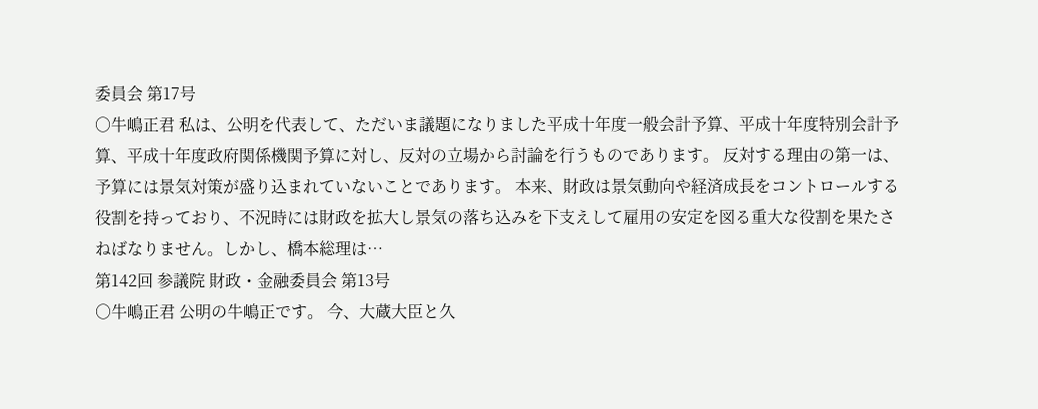委員会 第17号
○牛嶋正君 私は、公明を代表して、ただいま議題になりました平成十年度一般会計予算、平成十年度特別会計予算、平成十年度政府関係機関予算に対し、反対の立場から討論を行うものであります。 反対する理由の第一は、予算には景気対策が盛り込まれていないことであります。 本来、財政は景気動向や経済成長をコントロールする役割を持っており、不況時には財政を拡大し景気の落ち込みを下支えして雇用の安定を図る重大な役割を果たさねばなりません。しかし、橋本総理は…
第142回 参議院 財政・金融委員会 第13号
○牛嶋正君 公明の牛嶋正です。 今、大蔵大臣と久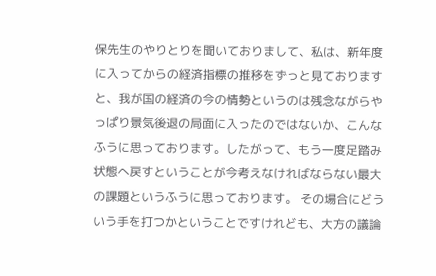保先生のやりとりを聞いておりまして、私は、新年度に入ってからの経済指標の推移をずっと見ておりますと、我が国の経済の今の情勢というのは残念ながらやっぱり景気後退の局面に入ったのではないか、こんなふうに思っております。したがって、もう一度足踏み状態へ戻すということが今考えなければならない最大の課題というふうに思っております。 その場合にどういう手を打つかということですけれども、大方の議論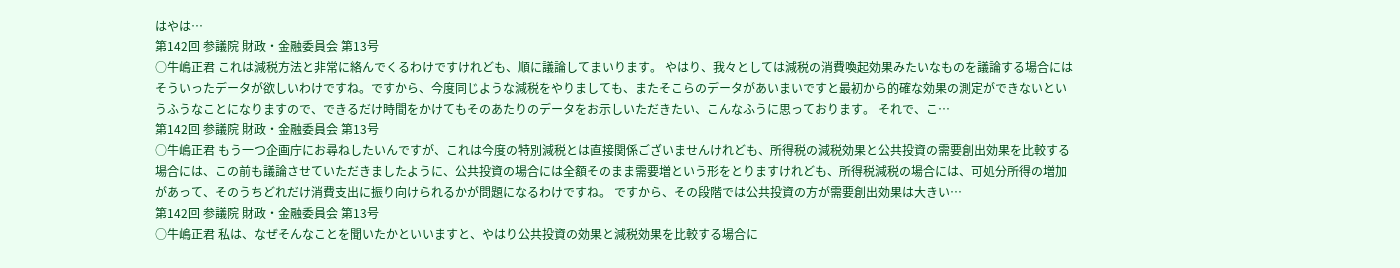はやは…
第142回 参議院 財政・金融委員会 第13号
○牛嶋正君 これは減税方法と非常に絡んでくるわけですけれども、順に議論してまいります。 やはり、我々としては減税の消費喚起効果みたいなものを議論する場合にはそういったデータが欲しいわけですね。ですから、今度同じような減税をやりましても、またそこらのデータがあいまいですと最初から的確な効果の測定ができないというふうなことになりますので、できるだけ時間をかけてもそのあたりのデータをお示しいただきたい、こんなふうに思っております。 それで、こ…
第142回 参議院 財政・金融委員会 第13号
○牛嶋正君 もう一つ企画庁にお尋ねしたいんですが、これは今度の特別減税とは直接関係ございませんけれども、所得税の減税効果と公共投資の需要創出効果を比較する場合には、この前も議論させていただきましたように、公共投資の場合には全額そのまま需要増という形をとりますけれども、所得税減税の場合には、可処分所得の増加があって、そのうちどれだけ消費支出に振り向けられるかが問題になるわけですね。 ですから、その段階では公共投資の方が需要創出効果は大きい…
第142回 参議院 財政・金融委員会 第13号
○牛嶋正君 私は、なぜそんなことを聞いたかといいますと、やはり公共投資の効果と減税効果を比較する場合に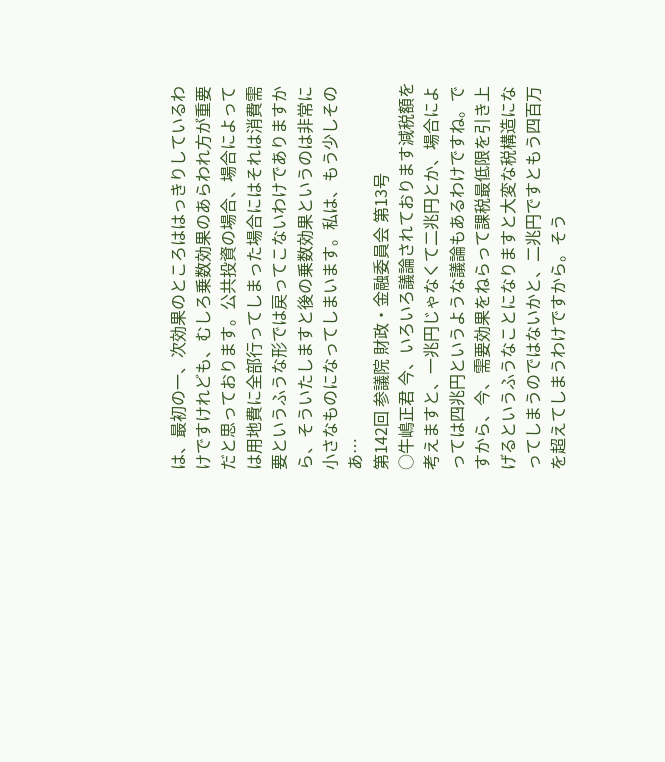は、最初の一、次効果のところははっきりしているわけですけれども、むしろ乗数効果のあらわれ方が重要だと思っております。公共投資の場合、場合によっては用地費に全部行ってしまった場合にはそれは消費需要というふうな形では戻ってこないわけでありますから、そういたしますと後の乗数効果というのは非常に小さなものになってしまいます。私は、もう少しそのあ…
第142回 参議院 財政・金融委員会 第13号
○牛嶋正君 今、いろいろ議論されております減税額を考えますと、一兆円じゃなくて二兆円とか、場合によっては四兆円というような議論もあるわけですね。ですから、今、需要効果をねらって課税最低限を引き上げるというふうなことになりますと大変な税構造になってしまうのではないかと、二兆円ですともう四百万を超えてしまうわけですから。そう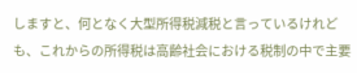しますと、何となく大型所得税減税と言っているけれども、これからの所得税は高齢社会における税制の中で主要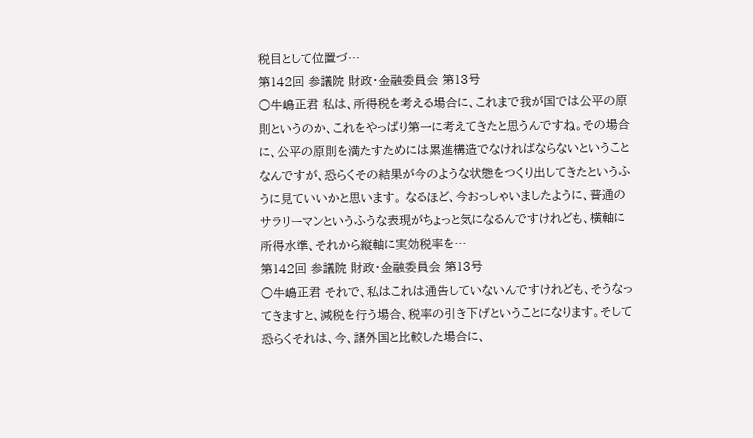税目として位置づ…
第142回 参議院 財政・金融委員会 第13号
○牛嶋正君 私は、所得税を考える場合に、これまで我が国では公平の原則というのか、これをやっぱり第一に考えてきたと思うんですね。その場合に、公平の原則を満たすためには累進構造でなければならないということなんですが、恐らくその結果が今のような状態をつくり出してきたというふうに見ていいかと思います。 なるほど、今おっしゃいましたように、普通のサラリーマンというふうな表現がちょっと気になるんですけれども、横軸に所得水準、それから縦軸に実効税率を…
第142回 参議院 財政・金融委員会 第13号
○牛嶋正君 それで、私はこれは通告していないんですけれども、そうなってきますと、減税を行う場合、税率の引き下げということになります。そして恐らくそれは、今、諸外国と比較した場合に、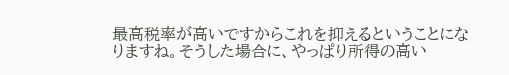最高税率が高いですからこれを抑えるということになりますね。そうした場合に、やっぱり所得の高い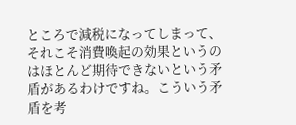ところで減税になってしまって、それこそ消費喚起の効果というのはほとんど期待できないという矛盾があるわけですね。こういう矛盾を考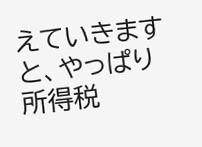えていきますと、やっぱり所得税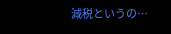減税というの…